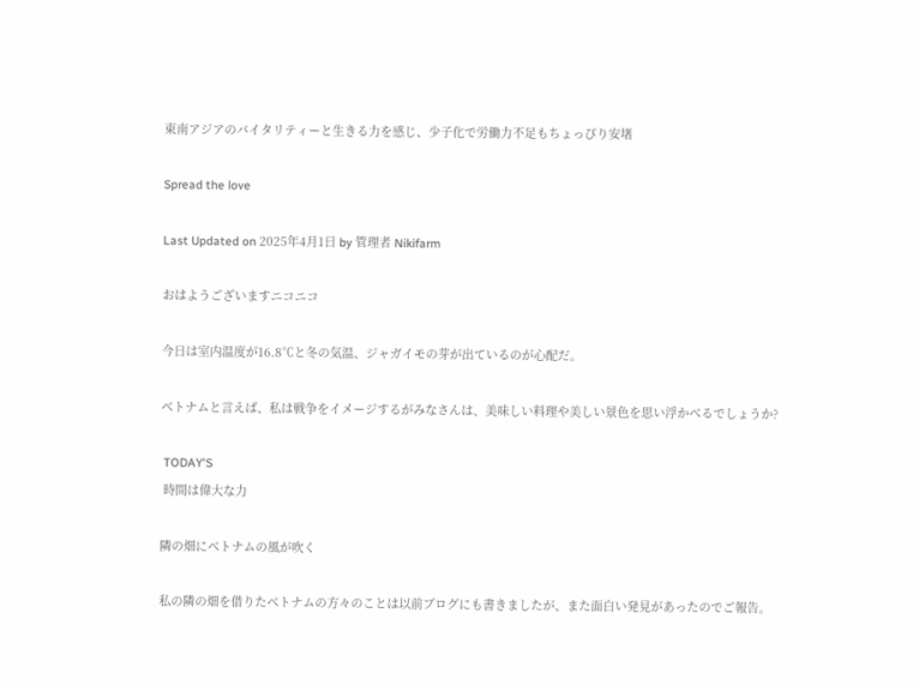東南アジアのバイタリティーと生きる力を感じ、少子化で労働力不足もちょっぴり安堵

Spread the love

Last Updated on 2025年4月1日 by 管理者 Nikifarm

おはようございますニコニコ

今日は室内温度が16.8℃と冬の気温、ジャガイモの芽が出ているのが心配だ。

ベトナムと言えば、私は戦争をイメージするがみなさんは、美味しい料理や美しい景色を思い浮かべるでしょうか?

 TODAY'S
 時間は偉大な力

隣の畑にベトナムの風が吹く

私の隣の畑を借りたベトナムの方々のことは以前ブログにも書きましたが、また面白い発見があったのでご報告。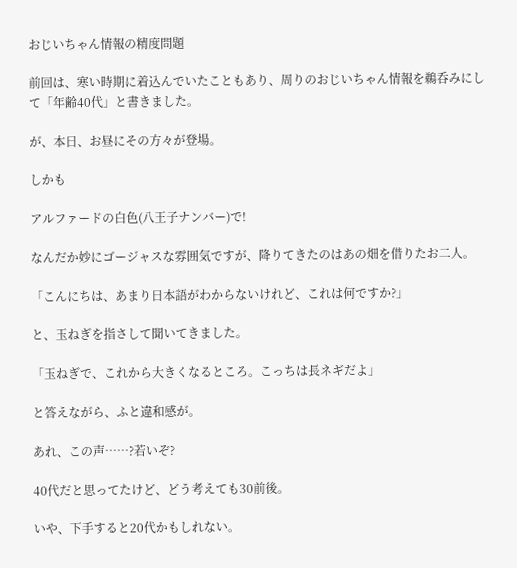おじいちゃん情報の精度問題

前回は、寒い時期に着込んでいたこともあり、周りのおじいちゃん情報を鵜呑みにして「年齢40代」と書きました。

が、本日、お昼にその方々が登場。

しかも

アルファードの白色(八王子ナンバー)で!

なんだか妙にゴージャスな雰囲気ですが、降りてきたのはあの畑を借りたお二人。

「こんにちは、あまり日本語がわからないけれど、これは何ですか?」

と、玉ねぎを指さして聞いてきました。

「玉ねぎで、これから大きくなるところ。こっちは長ネギだよ」

と答えながら、ふと違和感が。

あれ、この声……?若いぞ?

40代だと思ってたけど、どう考えても30前後。

いや、下手すると20代かもしれない。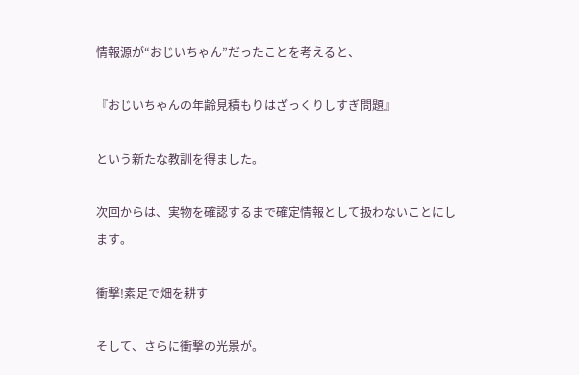情報源が“おじいちゃん”だったことを考えると、

『おじいちゃんの年齢見積もりはざっくりしすぎ問題』

という新たな教訓を得ました。

次回からは、実物を確認するまで確定情報として扱わないことにします。

衝撃!素足で畑を耕す

そして、さらに衝撃の光景が。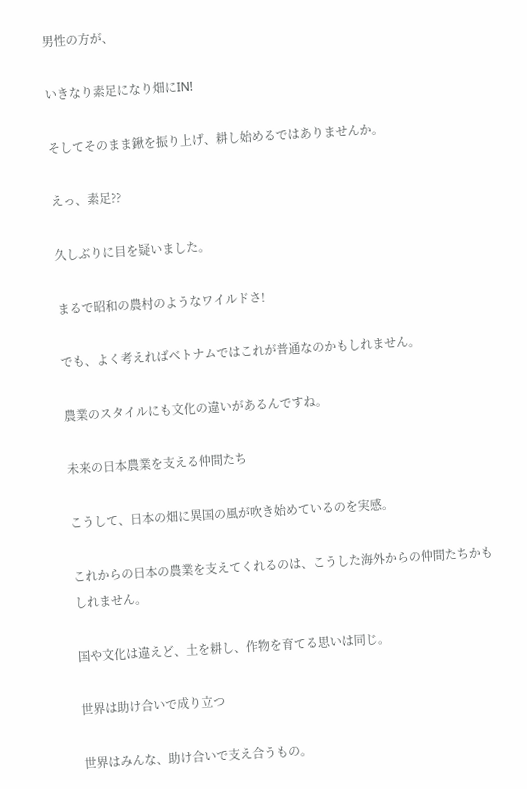男性の方が、

いきなり素足になり畑にIN!

そしてそのまま鍬を振り上げ、耕し始めるではありませんか。

えっ、素足??

久しぶりに目を疑いました。

まるで昭和の農村のようなワイルドさ!

でも、よく考えればベトナムではこれが普通なのかもしれません。

農業のスタイルにも文化の違いがあるんですね。

未来の日本農業を支える仲間たち

こうして、日本の畑に異国の風が吹き始めているのを実感。

これからの日本の農業を支えてくれるのは、こうした海外からの仲間たちかもしれません。

国や文化は違えど、土を耕し、作物を育てる思いは同じ。

世界は助け合いで成り立つ

世界はみんな、助け合いで支え合うもの。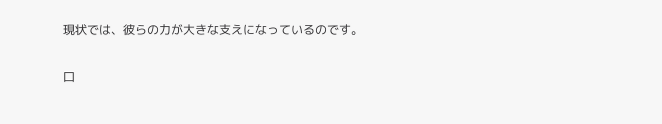現状では、彼らの力が大きな支えになっているのです。

口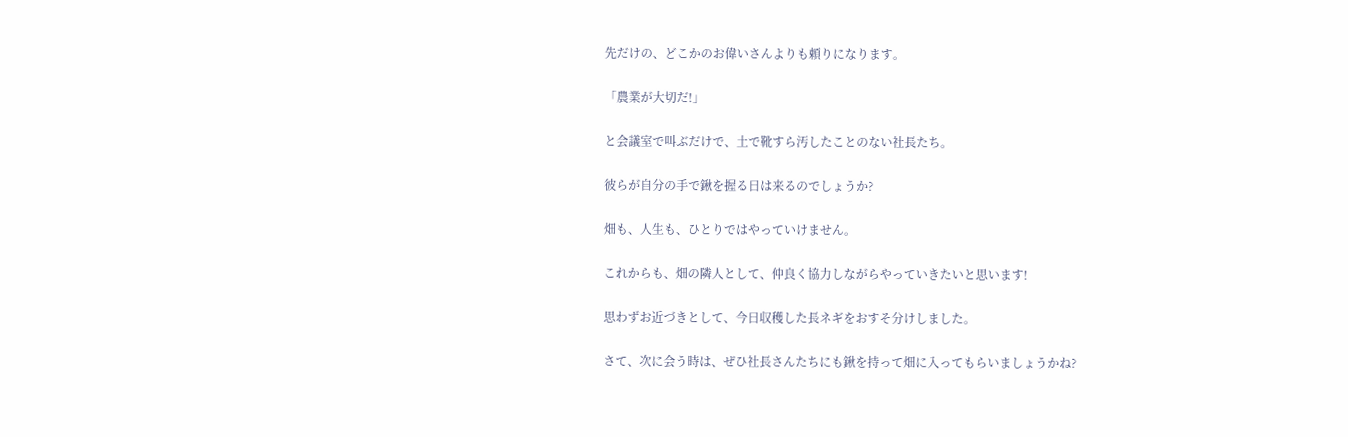先だけの、どこかのお偉いさんよりも頼りになります。

「農業が大切だ!」

と会議室で叫ぶだけで、土で靴すら汚したことのない社長たち。

彼らが自分の手で鍬を握る日は来るのでしょうか?

畑も、人生も、ひとりではやっていけません。

これからも、畑の隣人として、仲良く協力しながらやっていきたいと思います!

思わずお近づきとして、今日収穫した長ネギをおすそ分けしました。

さて、次に会う時は、ぜひ社長さんたちにも鍬を持って畑に入ってもらいましょうかね?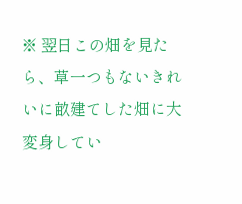※ 翌日この畑を見たら、草一つもないきれいに畝建てした畑に大変身してい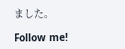ました。

Follow me!